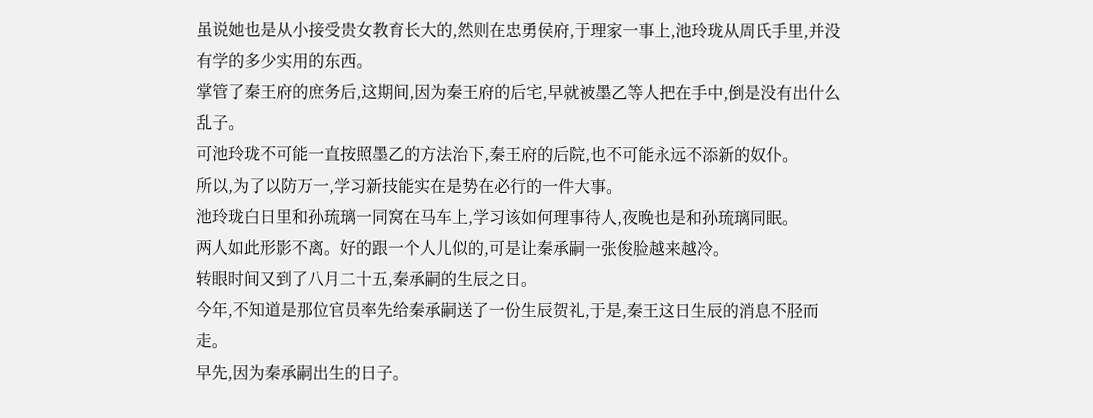虽说她也是从小接受贵女教育长大的,然则在忠勇侯府,于理家一事上,池玲珑从周氏手里,并没有学的多少实用的东西。
掌管了秦王府的庶务后,这期间,因为秦王府的后宅,早就被墨乙等人把在手中,倒是没有出什么乱子。
可池玲珑不可能一直按照墨乙的方法治下,秦王府的后院,也不可能永远不添新的奴仆。
所以,为了以防万一,学习新技能实在是势在必行的一件大事。
池玲珑白日里和孙琉璃一同窝在马车上,学习该如何理事待人,夜晚也是和孙琉璃同眠。
两人如此形影不离。好的跟一个人儿似的,可是让秦承嗣一张俊脸越来越冷。
转眼时间又到了八月二十五,秦承嗣的生辰之日。
今年,不知道是那位官员率先给秦承嗣送了一份生辰贺礼,于是,秦王这日生辰的消息不胫而走。
早先,因为秦承嗣出生的日子。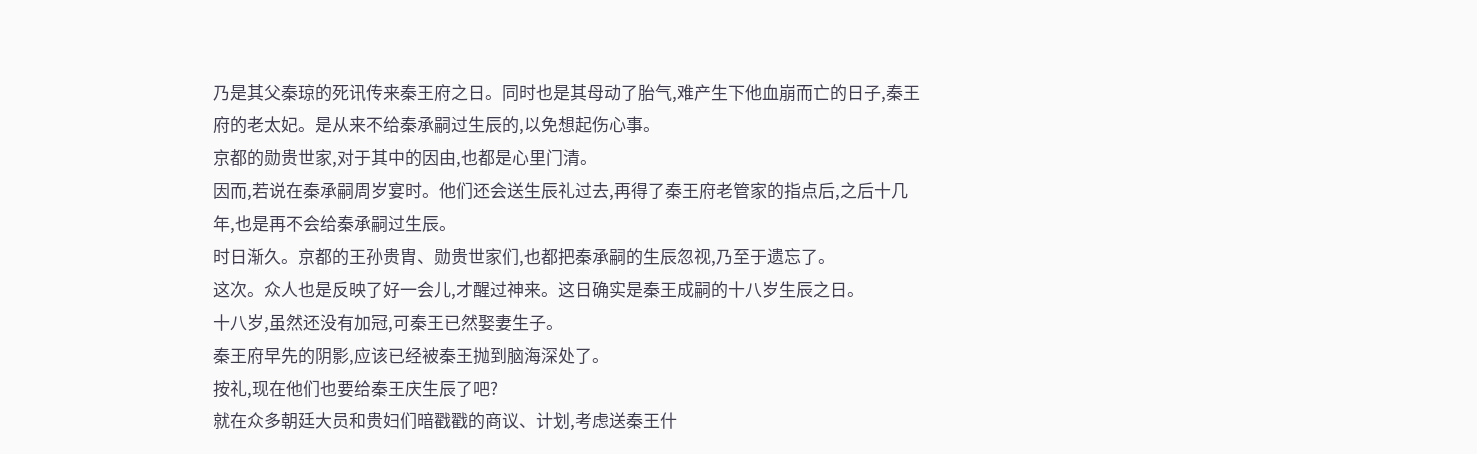乃是其父秦琼的死讯传来秦王府之日。同时也是其母动了胎气,难产生下他血崩而亡的日子,秦王府的老太妃。是从来不给秦承嗣过生辰的,以免想起伤心事。
京都的勋贵世家,对于其中的因由,也都是心里门清。
因而,若说在秦承嗣周岁宴时。他们还会送生辰礼过去,再得了秦王府老管家的指点后,之后十几年,也是再不会给秦承嗣过生辰。
时日渐久。京都的王孙贵胄、勋贵世家们,也都把秦承嗣的生辰忽视,乃至于遗忘了。
这次。众人也是反映了好一会儿,才醒过神来。这日确实是秦王成嗣的十八岁生辰之日。
十八岁,虽然还没有加冠,可秦王已然娶妻生子。
秦王府早先的阴影,应该已经被秦王抛到脑海深处了。
按礼,现在他们也要给秦王庆生辰了吧?
就在众多朝廷大员和贵妇们暗戳戳的商议、计划,考虑送秦王什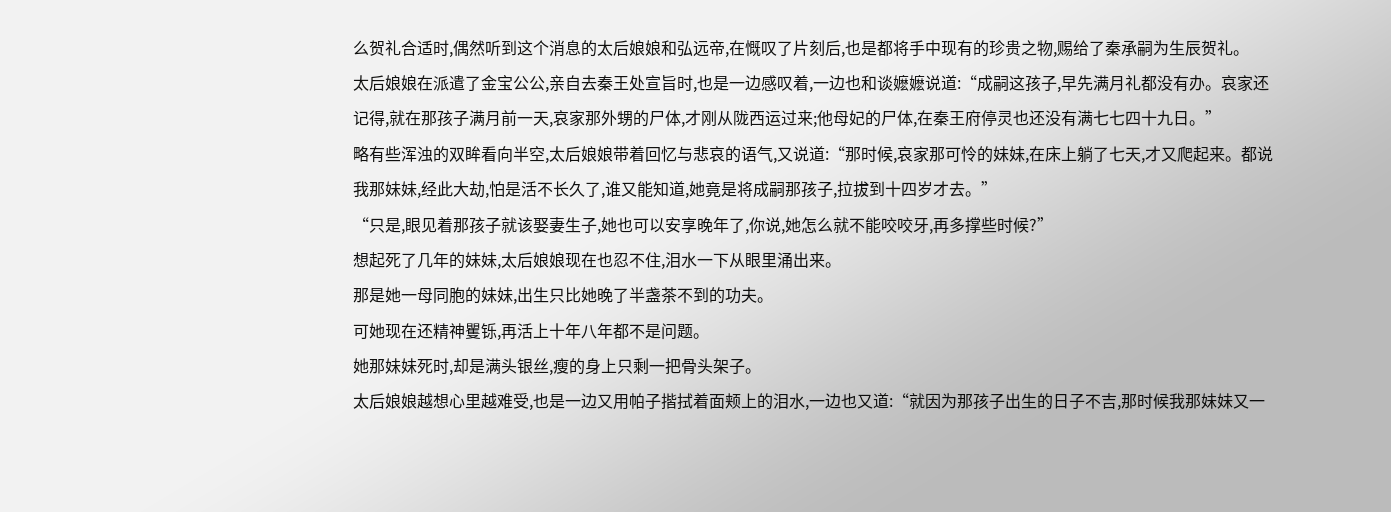么贺礼合适时,偶然听到这个消息的太后娘娘和弘远帝,在慨叹了片刻后,也是都将手中现有的珍贵之物,赐给了秦承嗣为生辰贺礼。
太后娘娘在派遣了金宝公公,亲自去秦王处宣旨时,也是一边感叹着,一边也和谈嬷嬷说道:“成嗣这孩子,早先满月礼都没有办。哀家还记得,就在那孩子满月前一天,哀家那外甥的尸体,才刚从陇西运过来;他母妃的尸体,在秦王府停灵也还没有满七七四十九日。”
略有些浑浊的双眸看向半空,太后娘娘带着回忆与悲哀的语气,又说道:“那时候,哀家那可怜的妹妹,在床上躺了七天,才又爬起来。都说我那妹妹,经此大劫,怕是活不长久了,谁又能知道,她竟是将成嗣那孩子,拉拔到十四岁才去。”
“只是,眼见着那孩子就该娶妻生子,她也可以安享晚年了,你说,她怎么就不能咬咬牙,再多撑些时候?”
想起死了几年的妹妹,太后娘娘现在也忍不住,泪水一下从眼里涌出来。
那是她一母同胞的妹妹,出生只比她晚了半盏茶不到的功夫。
可她现在还精神矍铄,再活上十年八年都不是问题。
她那妹妹死时,却是满头银丝,瘦的身上只剩一把骨头架子。
太后娘娘越想心里越难受,也是一边又用帕子揩拭着面颊上的泪水,一边也又道:“就因为那孩子出生的日子不吉,那时候我那妹妹又一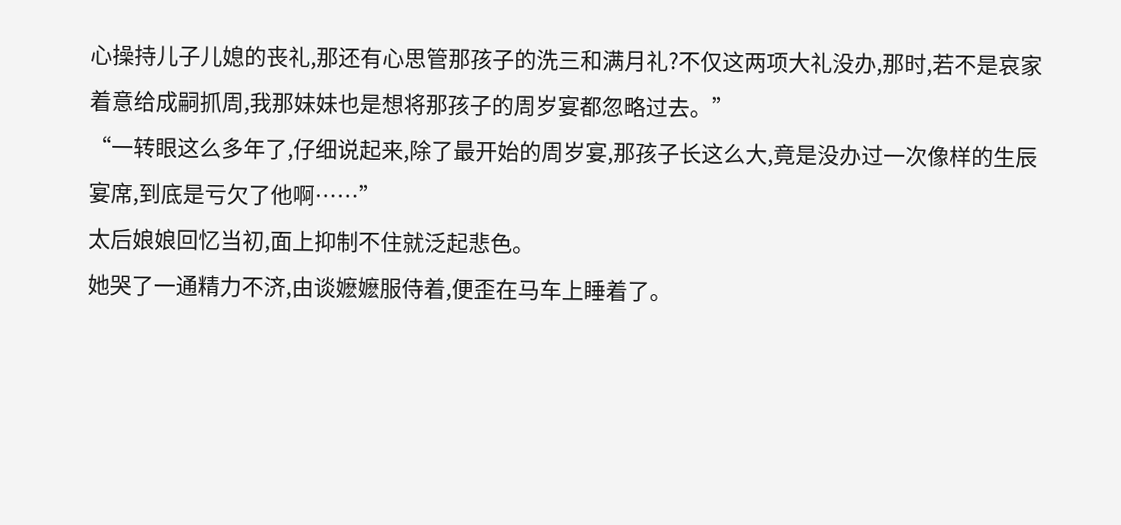心操持儿子儿媳的丧礼,那还有心思管那孩子的洗三和满月礼?不仅这两项大礼没办,那时,若不是哀家着意给成嗣抓周,我那妹妹也是想将那孩子的周岁宴都忽略过去。”
“一转眼这么多年了,仔细说起来,除了最开始的周岁宴,那孩子长这么大,竟是没办过一次像样的生辰宴席,到底是亏欠了他啊……”
太后娘娘回忆当初,面上抑制不住就泛起悲色。
她哭了一通精力不济,由谈嬷嬷服侍着,便歪在马车上睡着了。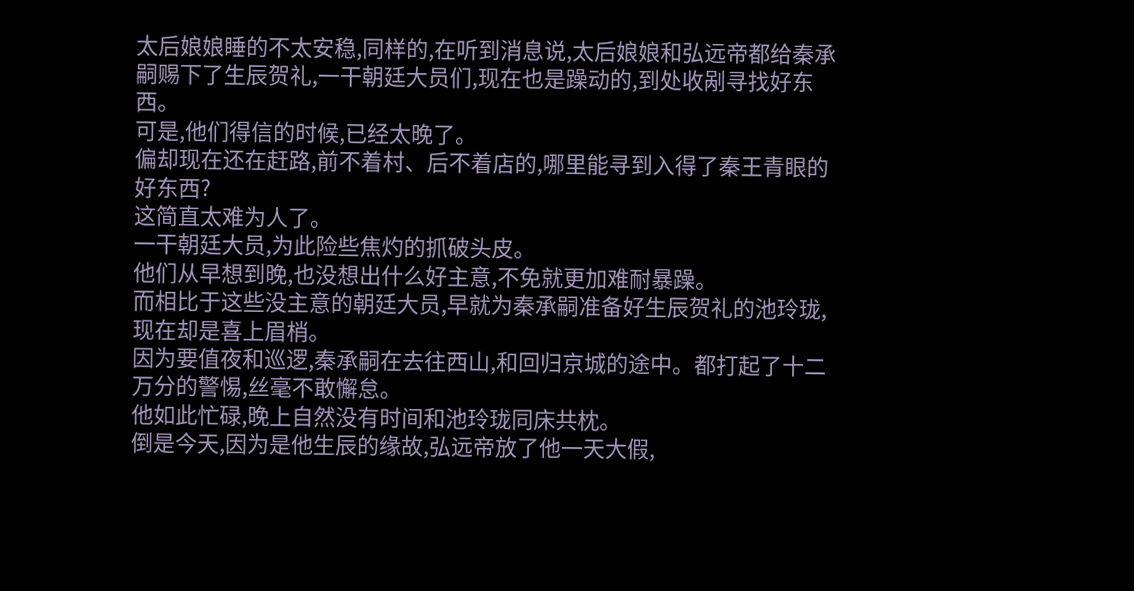太后娘娘睡的不太安稳,同样的,在听到消息说,太后娘娘和弘远帝都给秦承嗣赐下了生辰贺礼,一干朝廷大员们,现在也是躁动的,到处收剐寻找好东西。
可是,他们得信的时候,已经太晚了。
偏却现在还在赶路,前不着村、后不着店的,哪里能寻到入得了秦王青眼的好东西?
这简直太难为人了。
一干朝廷大员,为此险些焦灼的抓破头皮。
他们从早想到晚,也没想出什么好主意,不免就更加难耐暴躁。
而相比于这些没主意的朝廷大员,早就为秦承嗣准备好生辰贺礼的池玲珑,现在却是喜上眉梢。
因为要值夜和巡逻,秦承嗣在去往西山,和回归京城的途中。都打起了十二万分的警惕,丝毫不敢懈怠。
他如此忙碌,晚上自然没有时间和池玲珑同床共枕。
倒是今天,因为是他生辰的缘故,弘远帝放了他一天大假,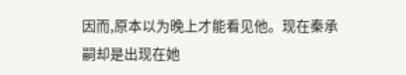因而,原本以为晚上才能看见他。现在秦承嗣却是出现在她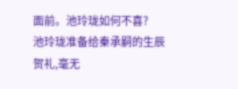面前。池玲珑如何不喜?
池玲珑准备给秦承嗣的生辰贺礼,毫无